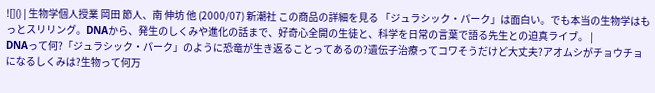![]() | 生物学個人授業 岡田 節人、南 伸坊 他 (2000/07) 新潮社 この商品の詳細を見る 「ジュラシック・パーク」は面白い。でも本当の生物学はもっとスリリング。DNAから、発生のしくみや進化の話まで、好奇心全開の生徒と、科学を日常の言葉で語る先生との迫真ライブ。 |
DNAって何?「ジュラシック・パーク」のように恐竜が生き返ることってあるの?遺伝子治療ってコワそうだけど大丈夫?アオムシがチョウチョになるしくみは?生物って何万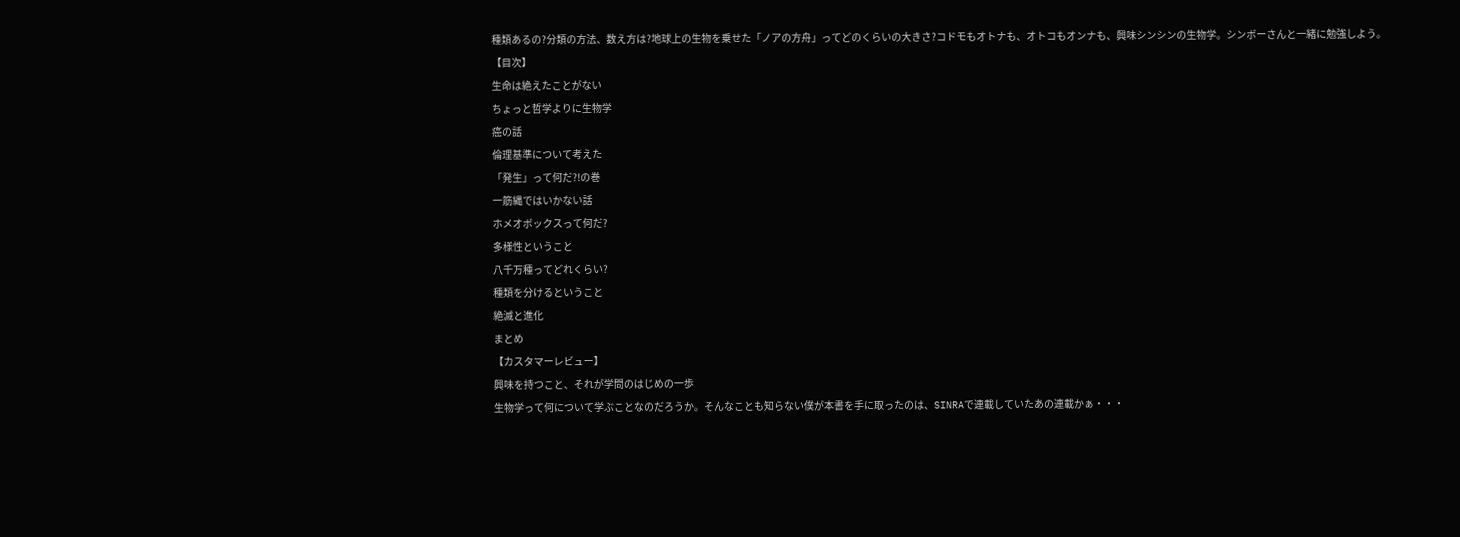種類あるの?分類の方法、数え方は?地球上の生物を乗せた「ノアの方舟」ってどのくらいの大きさ?コドモもオトナも、オトコもオンナも、興味シンシンの生物学。シンボーさんと一緒に勉強しよう。
【目次】
生命は絶えたことがない
ちょっと哲学よりに生物学
癌の話
倫理基準について考えた
「発生」って何だ?!の巻
一筋縄ではいかない話
ホメオボックスって何だ?
多様性ということ
八千万種ってどれくらい?
種類を分けるということ
絶滅と進化
まとめ
【カスタマーレビュー】
興味を持つこと、それが学問のはじめの一歩
生物学って何について学ぶことなのだろうか。そんなことも知らない僕が本書を手に取ったのは、SINRAで連載していたあの連載かぁ・・・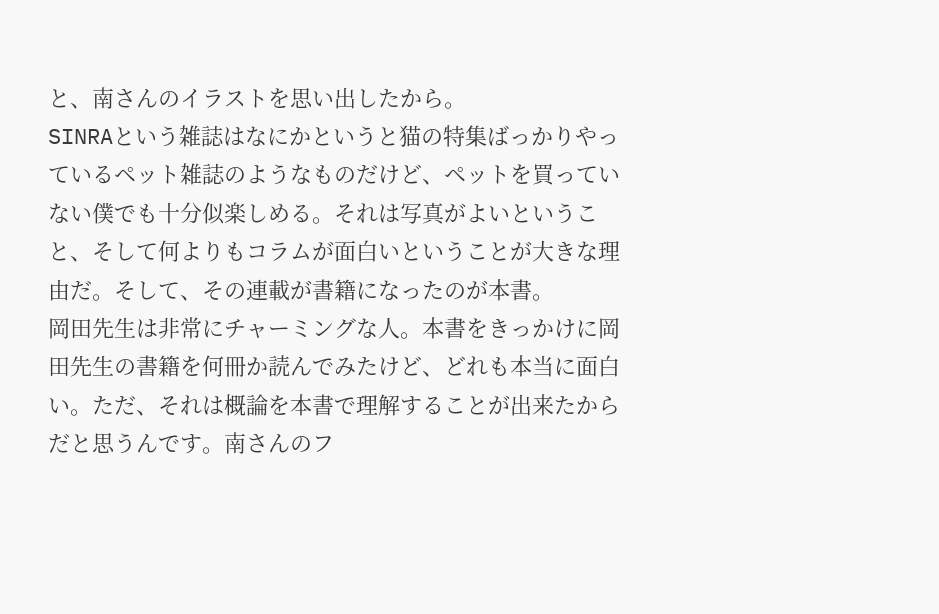と、南さんのイラストを思い出したから。
SINRAという雑誌はなにかというと猫の特集ばっかりやっているペット雑誌のようなものだけど、ペットを買っていない僕でも十分似楽しめる。それは写真がよいということ、そして何よりもコラムが面白いということが大きな理由だ。そして、その連載が書籍になったのが本書。
岡田先生は非常にチャーミングな人。本書をきっかけに岡田先生の書籍を何冊か読んでみたけど、どれも本当に面白い。ただ、それは概論を本書で理解することが出来たからだと思うんです。南さんのフ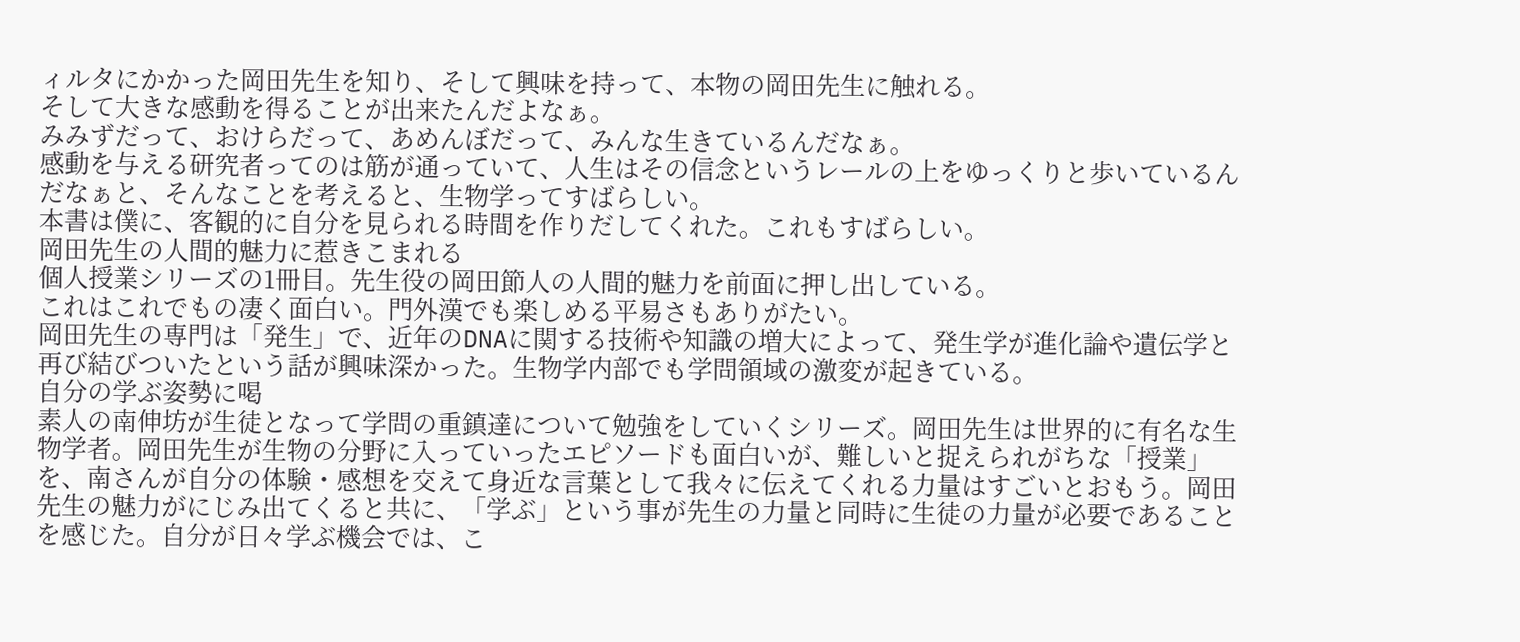ィルタにかかった岡田先生を知り、そして興味を持って、本物の岡田先生に触れる。
そして大きな感動を得ることが出来たんだよなぁ。
みみずだって、おけらだって、あめんぼだって、みんな生きているんだなぁ。
感動を与える研究者ってのは筋が通っていて、人生はその信念というレールの上をゆっくりと歩いているんだなぁと、そんなことを考えると、生物学ってすばらしい。
本書は僕に、客観的に自分を見られる時間を作りだしてくれた。これもすばらしい。
岡田先生の人間的魅力に惹きこまれる
個人授業シリーズの1冊目。先生役の岡田節人の人間的魅力を前面に押し出している。
これはこれでもの凄く面白い。門外漢でも楽しめる平易さもありがたい。
岡田先生の専門は「発生」で、近年のDNAに関する技術や知識の増大によって、発生学が進化論や遺伝学と再び結びついたという話が興味深かった。生物学内部でも学問領域の激変が起きている。
自分の学ぶ姿勢に喝
素人の南伸坊が生徒となって学問の重鎮達について勉強をしていくシリーズ。岡田先生は世界的に有名な生物学者。岡田先生が生物の分野に入っていったエピソードも面白いが、難しいと捉えられがちな「授業」を、南さんが自分の体験・感想を交えて身近な言葉として我々に伝えてくれる力量はすごいとおもう。岡田先生の魅力がにじみ出てくると共に、「学ぶ」という事が先生の力量と同時に生徒の力量が必要であることを感じた。自分が日々学ぶ機会では、こ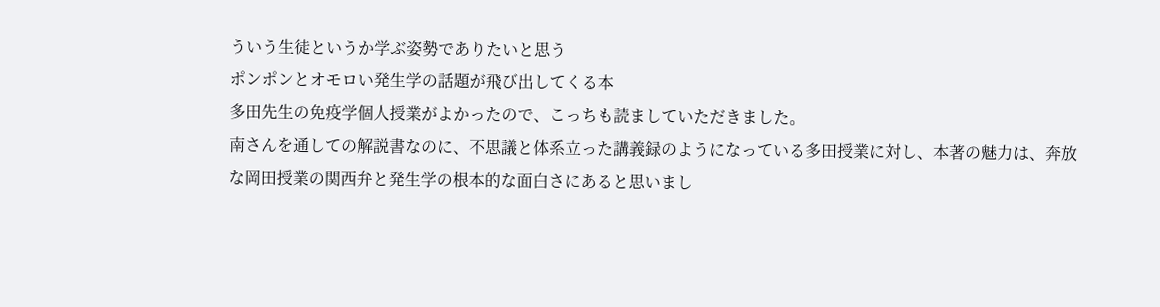ういう生徒というか学ぶ姿勢でありたいと思う
ポンポンとオモロい発生学の話題が飛び出してくる本
多田先生の免疫学個人授業がよかったので、こっちも読ましていただきました。
南さんを通しての解説書なのに、不思議と体系立った講義録のようになっている多田授業に対し、本著の魅力は、奔放な岡田授業の関西弁と発生学の根本的な面白さにあると思いまし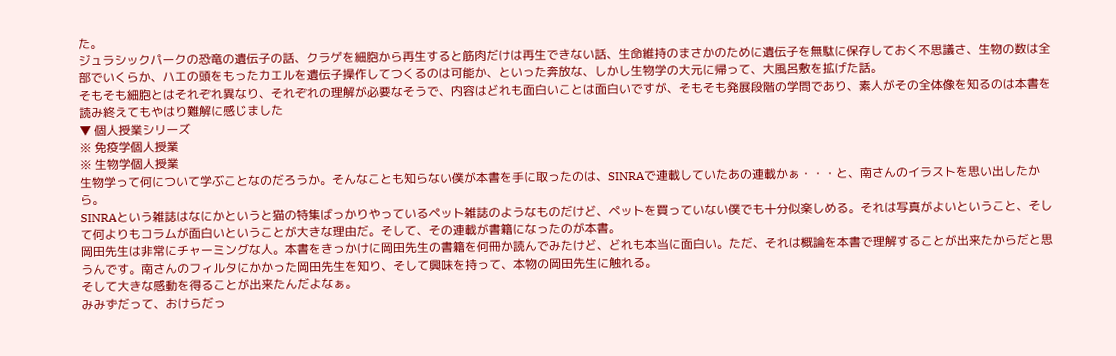た。
ジュラシックパークの恐竜の遺伝子の話、クラゲを細胞から再生すると筋肉だけは再生できない話、生命維持のまさかのために遺伝子を無駄に保存しておく不思議さ、生物の数は全部でいくらか、ハエの頭をもったカエルを遺伝子操作してつくるのは可能か、といった奔放な、しかし生物学の大元に帰って、大風呂敷を拡げた話。
そもそも細胞とはそれぞれ異なり、それぞれの理解が必要なそうで、内容はどれも面白いことは面白いですが、そもそも発展段階の学問であり、素人がその全体像を知るのは本書を読み終えてもやはり難解に感じました
▼ 個人授業シリーズ
※ 免疫学個人授業
※ 生物学個人授業
生物学って何について学ぶことなのだろうか。そんなことも知らない僕が本書を手に取ったのは、SINRAで連載していたあの連載かぁ・・・と、南さんのイラストを思い出したから。
SINRAという雑誌はなにかというと猫の特集ばっかりやっているペット雑誌のようなものだけど、ペットを買っていない僕でも十分似楽しめる。それは写真がよいということ、そして何よりもコラムが面白いということが大きな理由だ。そして、その連載が書籍になったのが本書。
岡田先生は非常にチャーミングな人。本書をきっかけに岡田先生の書籍を何冊か読んでみたけど、どれも本当に面白い。ただ、それは概論を本書で理解することが出来たからだと思うんです。南さんのフィルタにかかった岡田先生を知り、そして興味を持って、本物の岡田先生に触れる。
そして大きな感動を得ることが出来たんだよなぁ。
みみずだって、おけらだっ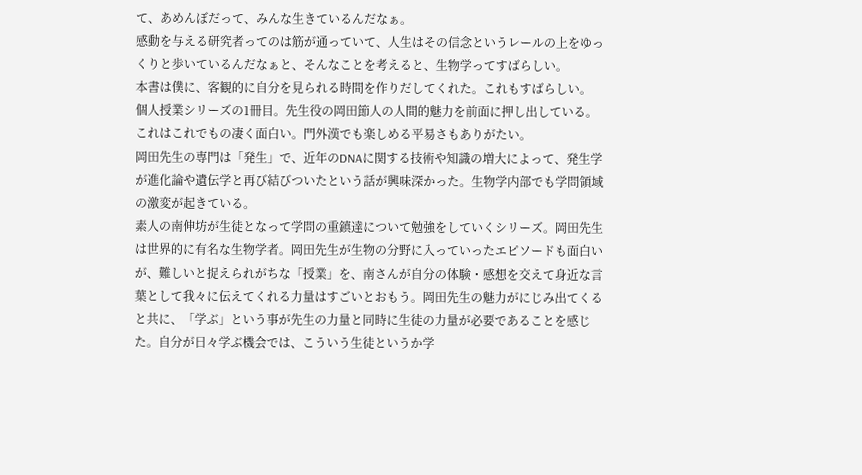て、あめんぼだって、みんな生きているんだなぁ。
感動を与える研究者ってのは筋が通っていて、人生はその信念というレールの上をゆっくりと歩いているんだなぁと、そんなことを考えると、生物学ってすばらしい。
本書は僕に、客観的に自分を見られる時間を作りだしてくれた。これもすばらしい。
個人授業シリーズの1冊目。先生役の岡田節人の人間的魅力を前面に押し出している。
これはこれでもの凄く面白い。門外漢でも楽しめる平易さもありがたい。
岡田先生の専門は「発生」で、近年のDNAに関する技術や知識の増大によって、発生学が進化論や遺伝学と再び結びついたという話が興味深かった。生物学内部でも学問領域の激変が起きている。
素人の南伸坊が生徒となって学問の重鎮達について勉強をしていくシリーズ。岡田先生は世界的に有名な生物学者。岡田先生が生物の分野に入っていったエピソードも面白いが、難しいと捉えられがちな「授業」を、南さんが自分の体験・感想を交えて身近な言葉として我々に伝えてくれる力量はすごいとおもう。岡田先生の魅力がにじみ出てくると共に、「学ぶ」という事が先生の力量と同時に生徒の力量が必要であることを感じた。自分が日々学ぶ機会では、こういう生徒というか学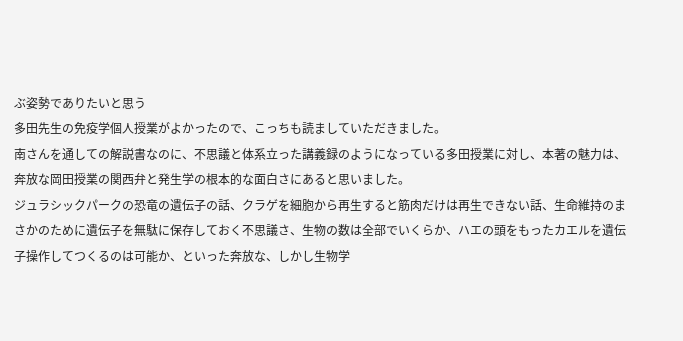ぶ姿勢でありたいと思う
多田先生の免疫学個人授業がよかったので、こっちも読ましていただきました。
南さんを通しての解説書なのに、不思議と体系立った講義録のようになっている多田授業に対し、本著の魅力は、奔放な岡田授業の関西弁と発生学の根本的な面白さにあると思いました。
ジュラシックパークの恐竜の遺伝子の話、クラゲを細胞から再生すると筋肉だけは再生できない話、生命維持のまさかのために遺伝子を無駄に保存しておく不思議さ、生物の数は全部でいくらか、ハエの頭をもったカエルを遺伝子操作してつくるのは可能か、といった奔放な、しかし生物学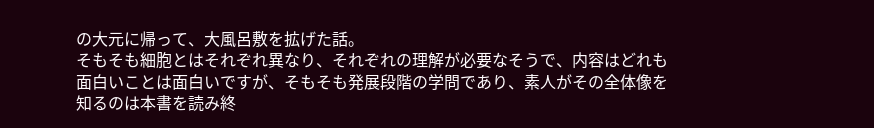の大元に帰って、大風呂敷を拡げた話。
そもそも細胞とはそれぞれ異なり、それぞれの理解が必要なそうで、内容はどれも面白いことは面白いですが、そもそも発展段階の学問であり、素人がその全体像を知るのは本書を読み終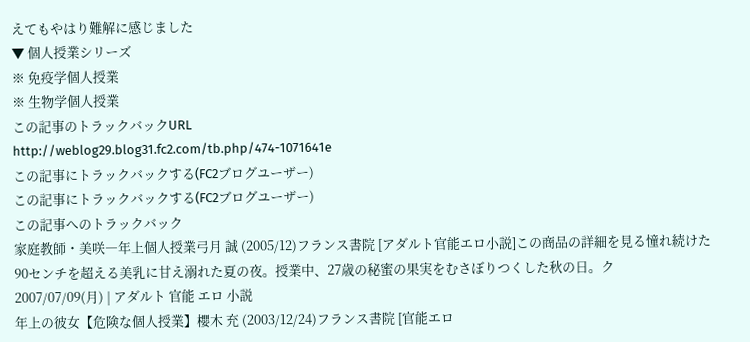えてもやはり難解に感じました
▼ 個人授業シリーズ
※ 免疫学個人授業
※ 生物学個人授業
この記事のトラックバックURL
http://weblog29.blog31.fc2.com/tb.php/474-1071641e
この記事にトラックバックする(FC2ブログユーザー)
この記事にトラックバックする(FC2ブログユーザー)
この記事へのトラックバック
家庭教師・美咲―年上個人授業弓月 誠 (2005/12)フランス書院 [アダルト官能エロ小説]この商品の詳細を見る憧れ続けた90センチを超える美乳に甘え溺れた夏の夜。授業中、27歳の秘蜜の果実をむさぼりつくした秋の日。ク
2007/07/09(月) | アダルト 官能 エロ 小説
年上の彼女【危険な個人授業】櫻木 充 (2003/12/24)フランス書院 [官能エロ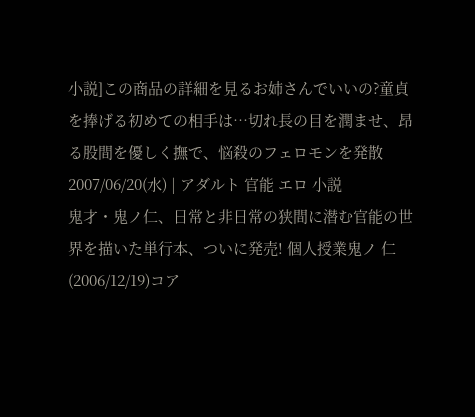小説]この商品の詳細を見るお姉さんでいいの?童貞を捧げる初めての相手は…切れ長の目を潤ませ、昂る股間を優しく撫で、悩殺のフェロモンを発散
2007/06/20(水) | アダルト 官能 エロ 小説
鬼才・鬼ノ仁、日常と非日常の狭間に潜む官能の世界を描いた単行本、ついに発売! 個人授業鬼ノ 仁 (2006/12/19)コア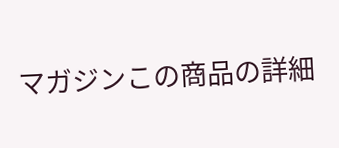マガジンこの商品の詳細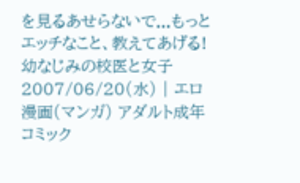を見るあせらないで...もっとエッチなこと、教えてあげる!幼なじみの校医と女子
2007/06/20(水) | エロ漫画(マンガ) アダルト成年コミック